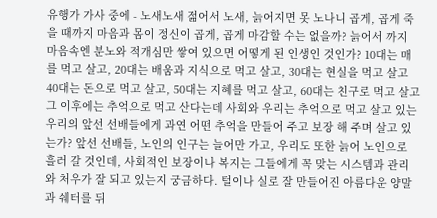유행가 가사 중에 - 노새노새 젊어서 노새, 늙어지면 못 노나니 곱게, 곱게 죽을 때까지 마음과 몸이 정신이 곱게, 곱게 마감할 수는 없을까? 늙어서 까지 마음속엔 분노와 적개심만 쌓여 있으면 어떻게 된 인생인 것인가? 10대는 매를 먹고 살고, 20대는 배움과 지식으로 먹고 살고, 30대는 현실을 먹고 살고 40대는 돈으로 먹고 살고, 50대는 지혜를 먹고 살고, 60대는 친구로 먹고 살고 그 이후에는 추억으로 먹고 산다는데 사회와 우리는 추억으로 먹고 살고 있는 우리의 앞선 선배들에게 과연 어떤 추억을 만들어 주고 보장 해 주며 살고 있는가? 앞선 선배들, 노인의 인구는 늘어만 가고, 우리도 또한 늙어 노인으로 흘러 갈 것인데, 사회적인 보장이나 복지는 그들에게 꼭 맞는 시스템과 관리와 처우가 잘 되고 있는지 궁금하다. 털이나 실로 잘 만들어진 아름다운 양말과 쉐터를 뒤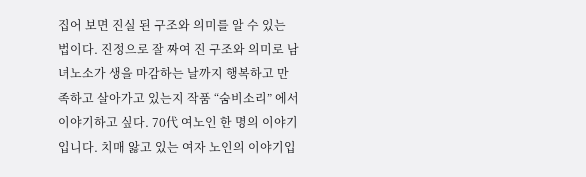집어 보면 진실 된 구조와 의미를 알 수 있는 법이다. 진정으로 잘 짜여 진 구조와 의미로 남녀노소가 생을 마감하는 날까지 행복하고 만족하고 살아가고 있는지 작품 “숨비소리” 에서 이야기하고 싶다. 70代 여노인 한 명의 이야기입니다. 치매 앓고 있는 여자 노인의 이야기입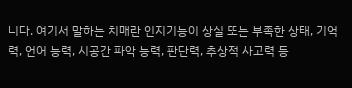니다. 여기서 말하는 치매란 인지기능이 상실 또는 부족한 상태, 기억력, 언어 능력, 시공간 파악 능력, 판단력, 추상적 사고력 등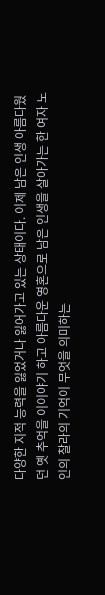다양한 지적 능력을 잃었거나 잃어가고 있는 상태이다. 이제 남은 인생 아름다웠던 옛 추억을 이이야기 하고 아름다운 영혼으로 남은 인생을 살아가는 한 여자 노인의 찰라의 기억이 무엇을 의미하는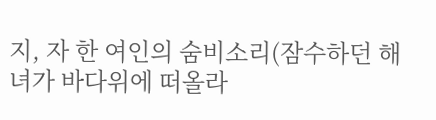지, 자 한 여인의 숨비소리(잠수하던 해녀가 바다위에 떠올라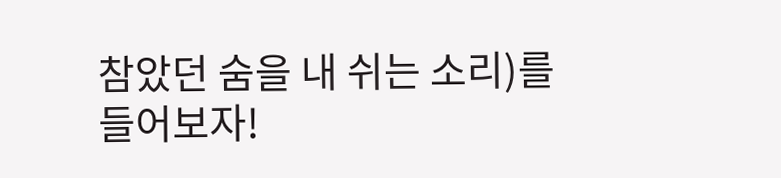참았던 숨을 내 쉬는 소리)를 들어보자!